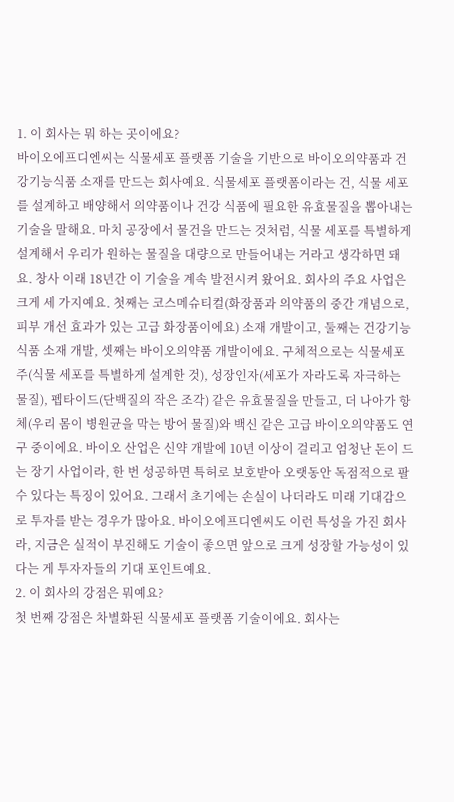1. 이 회사는 뭐 하는 곳이에요?
바이오에프디엔씨는 식물세포 플랫폼 기술을 기반으로 바이오의약품과 건강기능식품 소재를 만드는 회사예요. 식물세포 플랫폼이라는 건, 식물 세포를 설계하고 배양해서 의약품이나 건강 식품에 필요한 유효물질을 뽑아내는 기술을 말해요. 마치 공장에서 물건을 만드는 것처럼, 식물 세포를 특별하게 설계해서 우리가 원하는 물질을 대량으로 만들어내는 거라고 생각하면 돼요. 창사 이래 18년간 이 기술을 계속 발전시켜 왔어요. 회사의 주요 사업은 크게 세 가지예요. 첫째는 코스메슈티컬(화장품과 의약품의 중간 개념으로, 피부 개선 효과가 있는 고급 화장품이에요) 소재 개발이고, 둘째는 건강기능식품 소재 개발, 셋째는 바이오의약품 개발이에요. 구체적으로는 식물세포주(식물 세포를 특별하게 설계한 것), 성장인자(세포가 자라도록 자극하는 물질), 펩타이드(단백질의 작은 조각) 같은 유효물질을 만들고, 더 나아가 항체(우리 몸이 병원균을 막는 방어 물질)와 백신 같은 고급 바이오의약품도 연구 중이에요. 바이오 산업은 신약 개발에 10년 이상이 걸리고 엄청난 돈이 드는 장기 사업이라, 한 번 성공하면 특허로 보호받아 오랫동안 독점적으로 팔 수 있다는 특징이 있어요. 그래서 초기에는 손실이 나더라도 미래 기대감으로 투자를 받는 경우가 많아요. 바이오에프디엔씨도 이런 특성을 가진 회사라, 지금은 실적이 부진해도 기술이 좋으면 앞으로 크게 성장할 가능성이 있다는 게 투자자들의 기대 포인트예요.
2. 이 회사의 강점은 뭐예요?
첫 번째 강점은 차별화된 식물세포 플랫폼 기술이에요. 회사는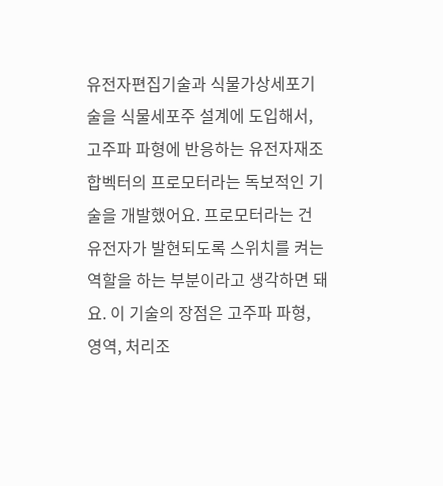유전자편집기술과 식물가상세포기술을 식물세포주 설계에 도입해서, 고주파 파형에 반응하는 유전자재조합벡터의 프로모터라는 독보적인 기술을 개발했어요. 프로모터라는 건 유전자가 발현되도록 스위치를 켜는 역할을 하는 부분이라고 생각하면 돼요. 이 기술의 장점은 고주파 파형, 영역, 처리조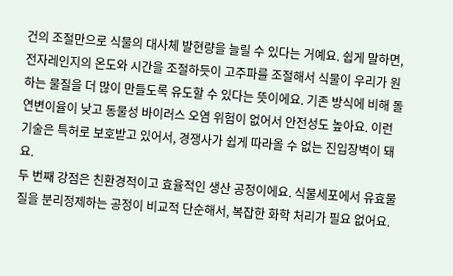건의 조절만으로 식물의 대사체 발현량을 늘릴 수 있다는 거예요. 쉽게 말하면, 전자레인지의 온도와 시간을 조절하듯이 고주파를 조절해서 식물이 우리가 원하는 물질을 더 많이 만들도록 유도할 수 있다는 뜻이에요. 기존 방식에 비해 돌연변이율이 낮고 동물성 바이러스 오염 위험이 없어서 안전성도 높아요. 이런 기술은 특허로 보호받고 있어서, 경쟁사가 쉽게 따라올 수 없는 진입장벽이 돼요.
두 번째 강점은 친환경적이고 효율적인 생산 공정이에요. 식물세포에서 유효물질을 분리정제하는 공정이 비교적 단순해서, 복잡한 화학 처리가 필요 없어요.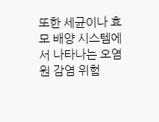또한 세균이나 효모 배양 시스템에서 나타나는 오염원 감염 위험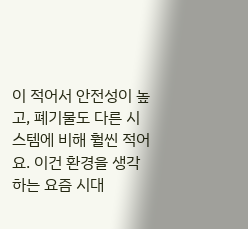이 적어서 안전성이 높고, 폐기물도 다른 시스템에 비해 훨씬 적어요. 이건 환경을 생각하는 요즘 시대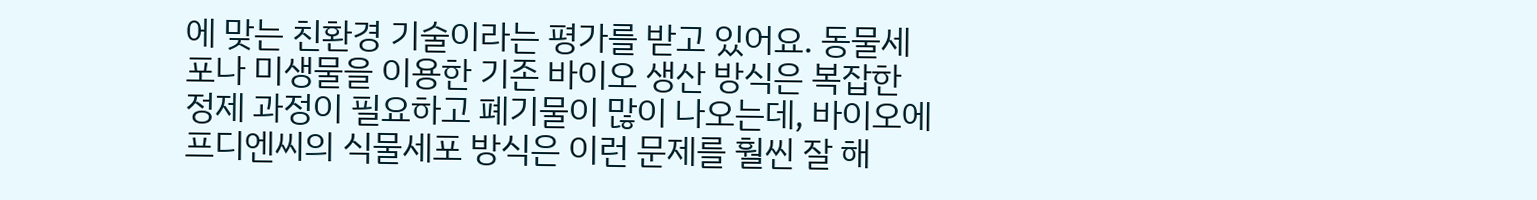에 맞는 친환경 기술이라는 평가를 받고 있어요. 동물세포나 미생물을 이용한 기존 바이오 생산 방식은 복잡한 정제 과정이 필요하고 폐기물이 많이 나오는데, 바이오에프디엔씨의 식물세포 방식은 이런 문제를 훨씬 잘 해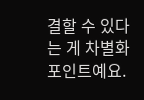결할 수 있다는 게 차별화 포인트예요.